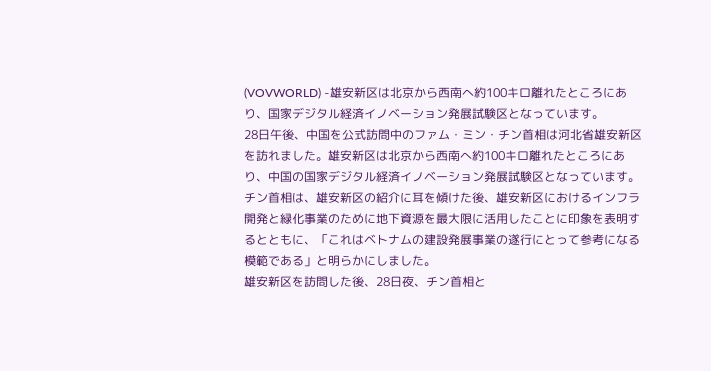(VOVWORLD) -雄安新区は北京から西南へ約100キロ離れたところにあり、国家デジタル経済イノベーション発展試験区となっています。
28日午後、中国を公式訪問中のファム・ミン・チン首相は河北省雄安新区を訪れました。雄安新区は北京から西南へ約100キロ離れたところにあり、中国の国家デジタル経済イノベーション発展試験区となっています。
チン首相は、雄安新区の紹介に耳を傾けた後、雄安新区におけるインフラ開発と緑化事業のために地下資源を最大限に活用したことに印象を表明するとともに、「これはベトナムの建設発展事業の遂行にとって参考になる模範である」と明らかにしました。
雄安新区を訪問した後、28日夜、チン首相と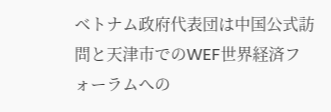ベトナム政府代表団は中国公式訪問と天津市でのWEF世界経済フォーラムへの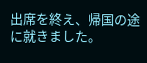出席を終え、帰国の途に就きました。